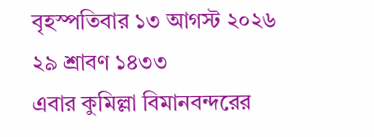বৃহস্পতিবার ১৩ আগস্ট ২০২৬
২৯ শ্রাবণ ১৪৩৩
এবার কুমিল্লা বিমানবন্দরের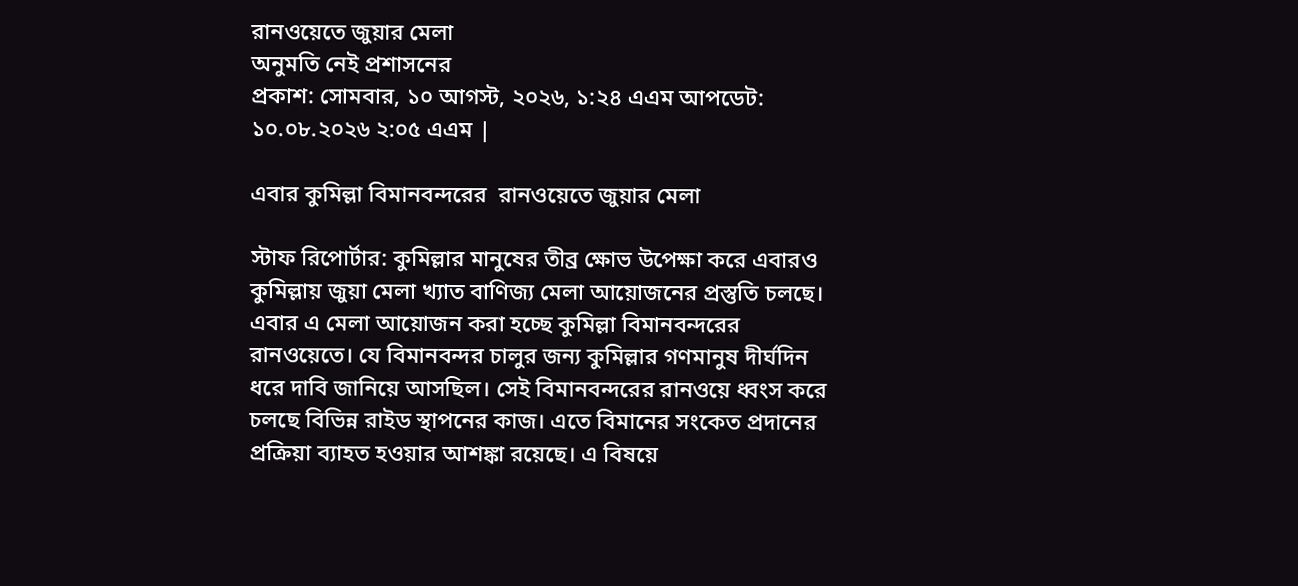রানওয়েতে জুয়ার মেলা
অনুমতি নেই প্রশাসনের
প্রকাশ: সোমবার, ১০ আগস্ট, ২০২৬, ১:২৪ এএম আপডেট: ১০.০৮.২০২৬ ২:০৫ এএম |

এবার কুমিল্লা বিমানবন্দরের  রানওয়েতে জুয়ার মেলা

স্টাফ রিপোর্টার: কুমিল্লার মানুষের তীব্র ক্ষোভ উপেক্ষা করে এবারও কুমিল্লায় জুয়া মেলা খ্যাত বাণিজ্য মেলা আয়োজনের প্রস্তুতি চলছে। এবার এ মেলা আয়োজন করা হচ্ছে কুমিল্লা বিমানবন্দরের রানওয়েতে। যে বিমানবন্দর চালুর জন্য কুমিল্লার গণমানুষ দীর্ঘদিন ধরে দাবি জানিয়ে আসছিল। সেই বিমানবন্দরের রানওয়ে ধ্বংস করে চলছে বিভিন্ন রাইড স্থাপনের কাজ। এতে বিমানের সংকেত প্রদানের প্রক্রিয়া ব্যাহত হওয়ার আশঙ্কা রয়েছে। এ বিষয়ে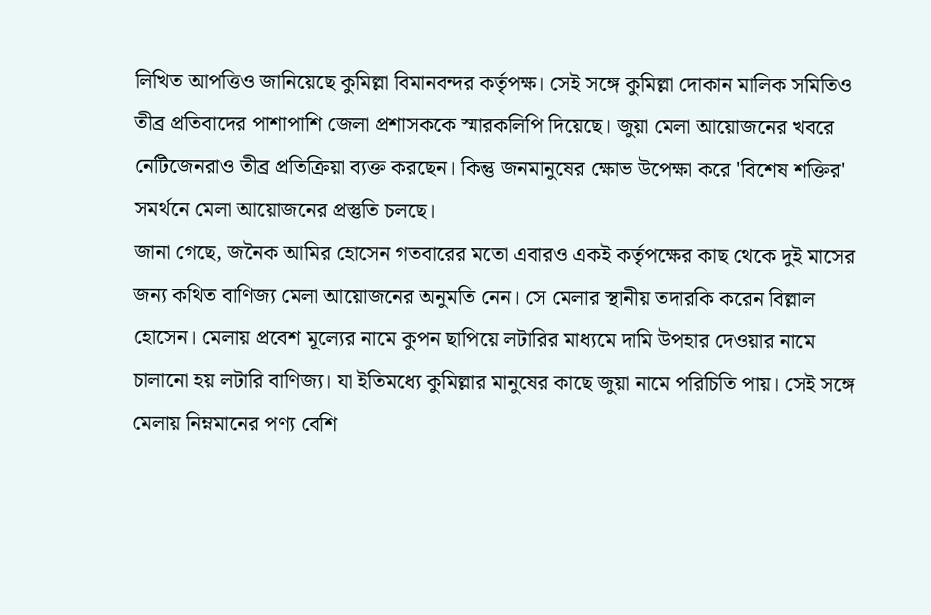লিখিত আপত্তিও জানিয়েছে কুমিল্লা বিমানবন্দর কর্তৃপক্ষ। সেই সঙ্গে কুমিল্লা দোকান মালিক সমিতিও তীব্র প্রতিবাদের পাশাপাশি জেলা প্রশাসককে স্মারকলিপি দিয়েছে। জুয়া মেলা আয়োজনের খবরে নেটিজেনরাও তীব্র প্রতিক্রিয়া ব্যক্ত করছেন। কিন্তু জনমানুষের ক্ষোভ উপেক্ষা করে 'বিশেষ শক্তির' সমর্থনে মেলা আয়োজনের প্রস্তুতি চলছে।
জানা গেছে, জনৈক আমির হোসেন গতবারের মতো এবারও একই কর্তৃপক্ষের কাছ থেকে দুই মাসের জন্য কথিত বাণিজ্য মেলা আয়োজনের অনুমতি নেন। সে মেলার স্থানীয় তদারকি করেন বিল্লাল হোসেন। মেলায় প্রবেশ মূল্যের নামে কুপন ছাপিয়ে লটারির মাধ্যমে দামি উপহার দেওয়ার নামে চালানো হয় লটারি বাণিজ্য। যা ইতিমধ্যে কুমিল্লার মানুষের কাছে জুয়া নামে পরিচিতি পায়। সেই সঙ্গে মেলায় নিম্নমানের পণ্য বেশি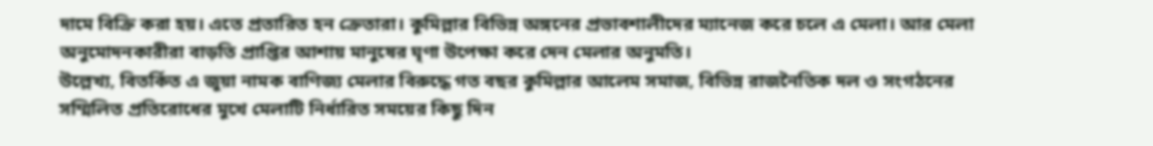দামে বিক্রি করা হয়। এতে প্রতারিত হন ক্রেতারা। কুমিল্লার বিভিন্ন অঙ্গনের প্রভাবশালীদের ম্যানেজ করে চলে এ মেলা। আর মেলা অনুমোদনকারীরা বাড়তি প্রাপ্তির আশায় মানুষের ঘৃণা উপেক্ষা করে দেন মেলার অনুমতি।
উল্লেখ্য, বিতর্কিত এ জুয়া নামক বাণিজ্য মেলার বিরুদ্ধে গত বছর কুমিল্লার আলেম সমাজ, বিভিন্ন রাজনৈতিক দল ও সংগঠনের সম্মিলিত প্রতিরোধের মুখে মেলাটি নির্ধারিত সময়ের কিছু দিন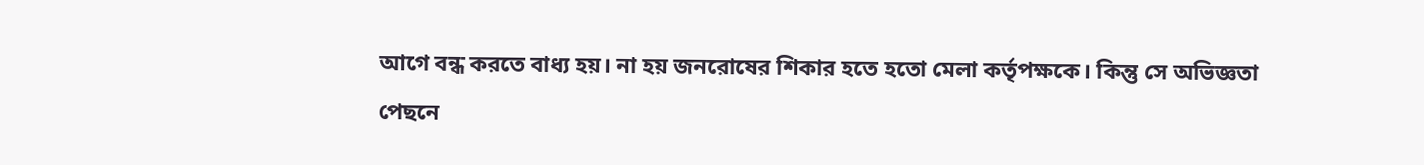আগে বন্ধ করতে বাধ্য হয়। না হয় জনরোষের শিকার হতে হতো মেলা কর্তৃপক্ষকে। কিন্তু সে অভিজ্ঞতা পেছনে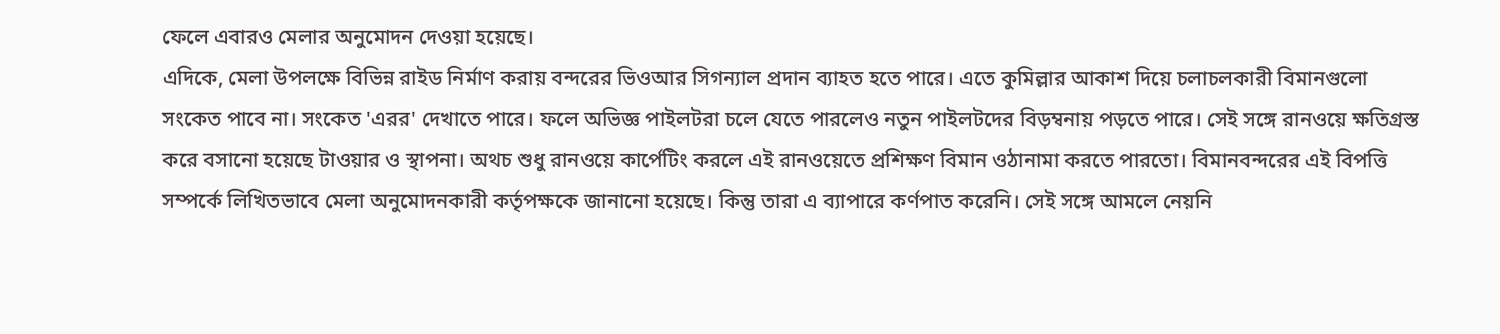ফেলে এবারও মেলার অনুমোদন দেওয়া হয়েছে।
এদিকে, মেলা উপলক্ষে বিভিন্ন রাইড নির্মাণ করায় বন্দরের ভিওআর সিগন্যাল প্রদান ব্যাহত হতে পারে। এতে কুমিল্লার আকাশ দিয়ে চলাচলকারী বিমানগুলো সংকেত পাবে না। সংকেত 'এরর' দেখাতে পারে। ফলে অভিজ্ঞ পাইলটরা চলে যেতে পারলেও নতুন পাইলটদের বিড়ম্বনায় পড়তে পারে। সেই সঙ্গে রানওয়ে ক্ষতিগ্রস্ত করে বসানো হয়েছে টাওয়ার ও স্থাপনা। অথচ শুধু রানওয়ে কার্পেটিং করলে এই রানওয়েতে প্রশিক্ষণ বিমান ওঠানামা করতে পারতো। বিমানবন্দরের এই বিপত্তি সম্পর্কে লিখিতভাবে মেলা অনুমোদনকারী কর্তৃপক্ষকে জানানো হয়েছে। কিন্তু তারা এ ব্যাপারে কর্ণপাত করেনি। সেই সঙ্গে আমলে নেয়নি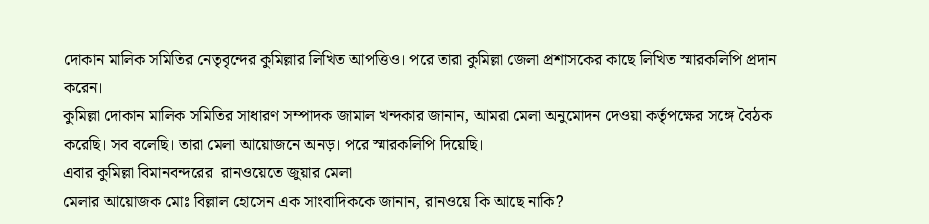দোকান মালিক সমিতির নেতৃবৃন্দের কুমিল্লার লিখিত আপত্তিও। পরে তারা কুমিল্লা জেলা প্রশাসকের কাছে লিখিত স্মারকলিপি প্রদান করেন।
কুমিল্লা দোকান মালিক সমিতির সাধারণ সম্পাদক জামাল খন্দকার জানান, আমরা মেলা অনুমোদন দেওয়া কর্তৃপক্ষের সঙ্গে বৈঠক করেছি। সব বলেছি। তারা মেলা আয়োজনে অনড়। পরে স্মারকলিপি দিয়েছি।
এবার কুমিল্লা বিমানবন্দরের  রানওয়েতে জুয়ার মেলা
মেলার আয়োজক মোঃ বিল্লাল হোসেন এক সাংবাদিককে জানান, রানওয়ে কি আছে নাকি?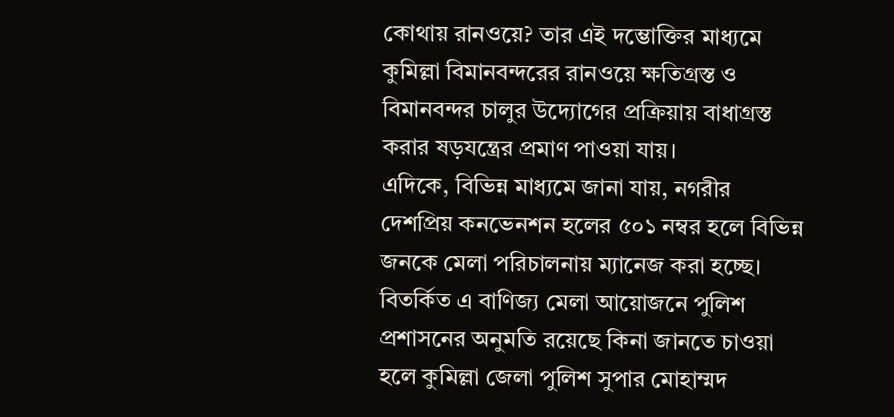কোথায় রানওয়ে? তার এই দম্ভোক্তির মাধ্যমে কুমিল্লা বিমানবন্দরের রানওয়ে ক্ষতিগ্রস্ত ও বিমানবন্দর চালুর উদ্যোগের প্রক্রিয়ায় বাধাগ্রস্ত করার ষড়যন্ত্রের প্রমাণ পাওয়া যায়।
এদিকে, বিভিন্ন মাধ্যমে জানা যায়, নগরীর দেশপ্রিয় কনভেনশন হলের ৫০১ নম্বর হলে বিভিন্ন জনকে মেলা পরিচালনায় ম্যানেজ করা হচ্ছে।
বিতর্কিত এ বাণিজ্য মেলা আয়োজনে পুলিশ প্রশাসনের অনুমতি রয়েছে কিনা জানতে চাওয়া হলে কুমিল্লা জেলা পুলিশ সুপার মোহাম্মদ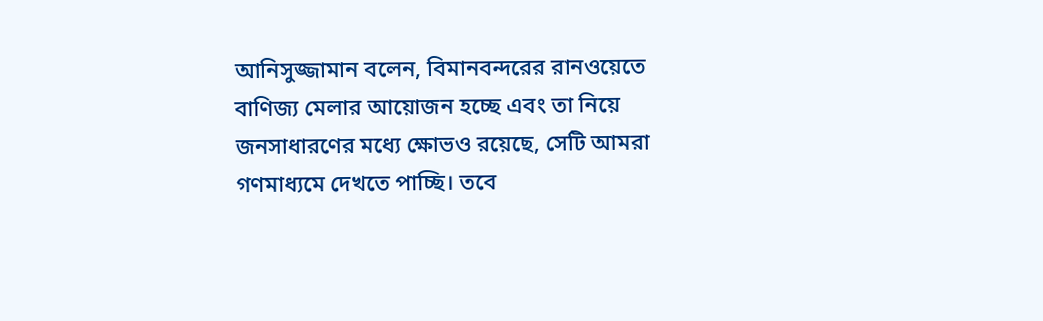আনিসুজ্জামান বলেন, বিমানবন্দরের রানওয়েতে বাণিজ্য মেলার আয়োজন হচ্ছে এবং তা নিয়ে জনসাধারণের মধ্যে ক্ষোভও রয়েছে, সেটি আমরা গণমাধ্যমে দেখতে পাচ্ছি। তবে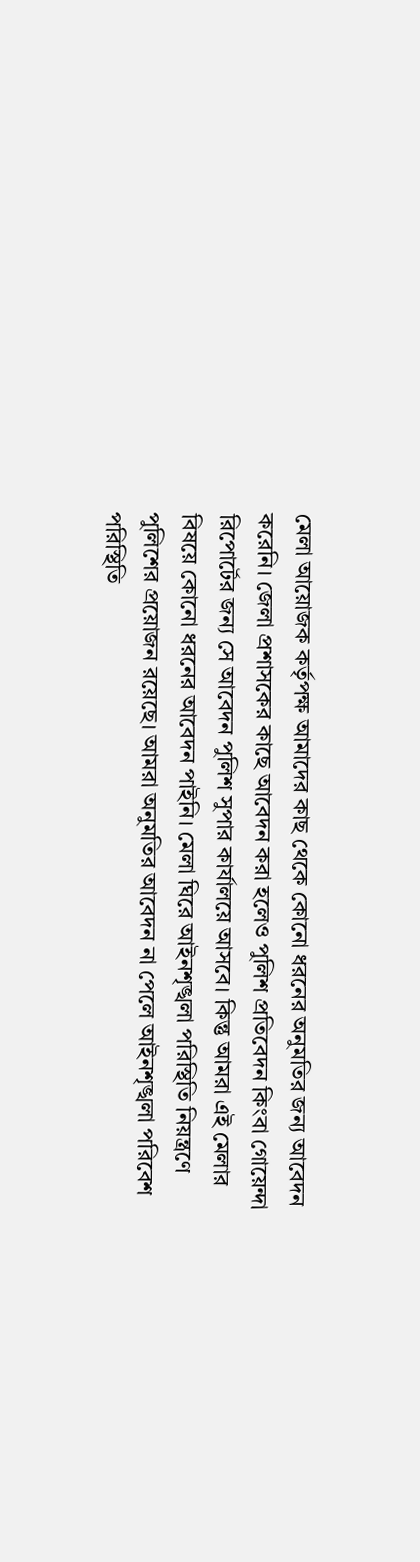মেলা আয়োজক কর্তৃপক্ষ আমাদের কাছ থেকে কোনো ধরনের অনুমতির জন্য আবেদন করেনি। জেলা প্রশাসকের কাছে আবেদন করা হলেও পুলিশ প্রতিবেদন কিংবা গোয়েন্দা রিপোর্টের জন্য সে আবেদন পুলিশ সুপার কার্যালয়ে আসবে। কিন্তু আমরা এই মেলার বিষয়ে কোনো ধরনের আবেদন পাইনি। মেলা ঘিরে আইনশৃঙ্খলা পরিস্থিতি নিয়ন্ত্রণে পুলিশের প্রয়োজন রয়েছে। আমরা অনুমতির আবেদন না পেলে আইনশৃঙ্খলা পরিবেশ পরিস্থিতি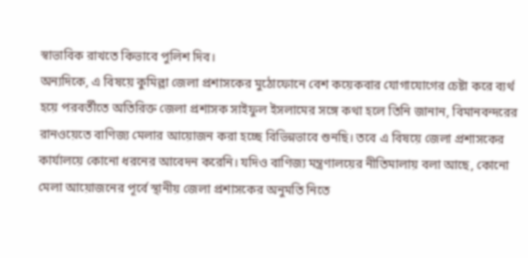স্বাভাবিক রাখতে কিভাবে পুলিশ দিব।
অন্যদিকে, এ বিষয়ে কুমিল্লা জেলা প্রশাসকের মুঠোফোনে বেশ কয়েকবার যোগাযোগের চেষ্টা করে ব্যর্থ হয়ে পরবর্তীতে অতিরিক্ত জেলা প্রশাসক সাইফুল ইসলামের সঙ্গে কথা হলে তিনি জানান, বিমানবন্দরের রানওয়েতে বাণিজ্য মেলার আয়োজন করা হচ্ছে বিভিন্নভাবে শুনছি। তবে এ বিষয়ে জেলা প্রশাসকের কার্যালয়ে কোনো ধরনের আবেদন করেনি। যদিও বাণিজ্য মন্ত্রণালয়ের নীতিমালায় বলা আছে, কোনো মেলা আয়োজনের পূর্বে স্থানীয় জেলা প্রশাসকের অনুমতি নিতে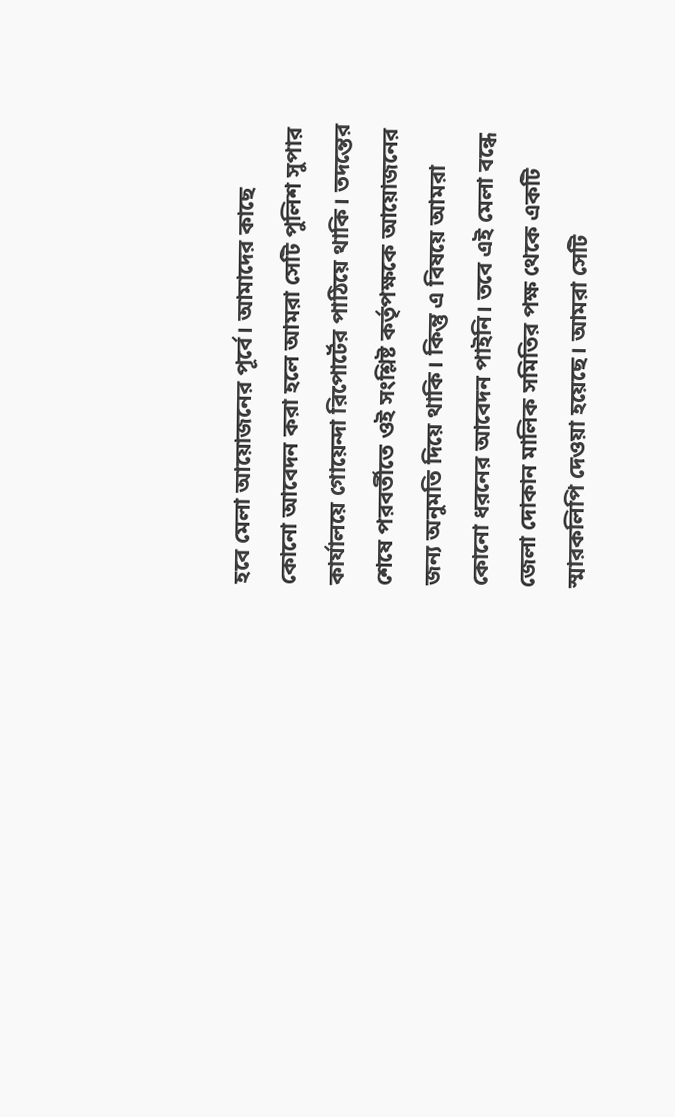হবে মেলা আয়োজনের পূর্বে। আমাদের কাছে কোনো আবেদন করা হলে আমরা সেটি পুলিশ সুপার কার্যালয়ে গোয়েন্দা রিপোর্টের পাঠিয়ে থাকি। তদন্তের শেষে পরবর্তীতে ওই সংশ্লিষ্ট কর্তৃপক্ষকে আয়োজনের জন্য অনুমতি দিয়ে থাকি। কিন্তু এ বিষয়ে আমরা কোনো ধরনের আবেদন পাইনি। তবে এই মেলা বন্ধে জেলা দোকান মালিক সমিতির পক্ষ থেকে একটি স্মারকলিপি দেওয়া হয়েছে। আমরা সেটি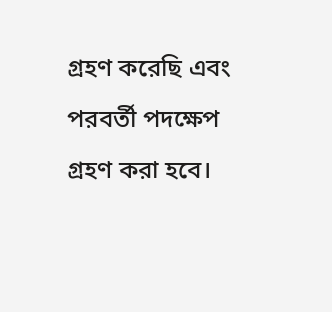গ্রহণ করেছি এবং পরবর্তী পদক্ষেপ গ্রহণ করা হবে।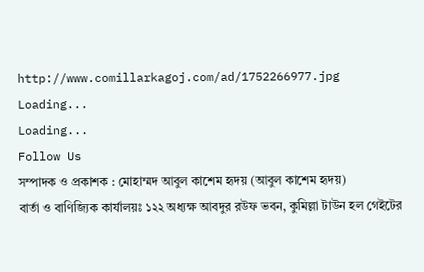http://www.comillarkagoj.com/ad/1752266977.jpg
Loading...
Loading...
Follow Us
সম্পাদক ও প্রকাশক : মোহাম্মদ আবুল কাশেম হৃদয় (আবুল কাশেম হৃদয়)
বার্তা ও বাণিজ্যিক কার্যালয়ঃ ১২২ অধ্যক্ষ আবদুর রউফ ভবন, কুমিল্লা টাউন হল গেইটের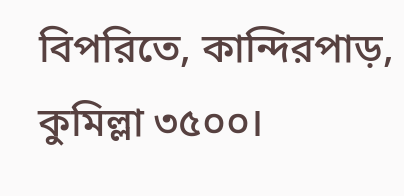বিপরিতে, কান্দিরপাড়, কুমিল্লা ৩৫০০।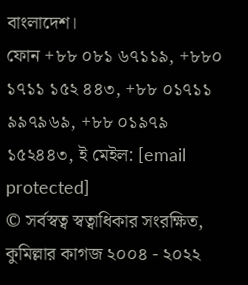বাংলাদেশ।
ফোন +৮৮ ০৮১ ৬৭১১৯, +৮৮০ ১৭১১ ১৫২ ৪৪৩, +৮৮ ০১৭১১ ৯৯৭৯৬৯, +৮৮ ০১৯৭৯ ১৫২৪৪৩, ই মেইল: [email protected]
© সর্বস্বত্ব স্বত্বাধিকার সংরক্ষিত, কুমিল্লার কাগজ ২০০৪ - ২০২২